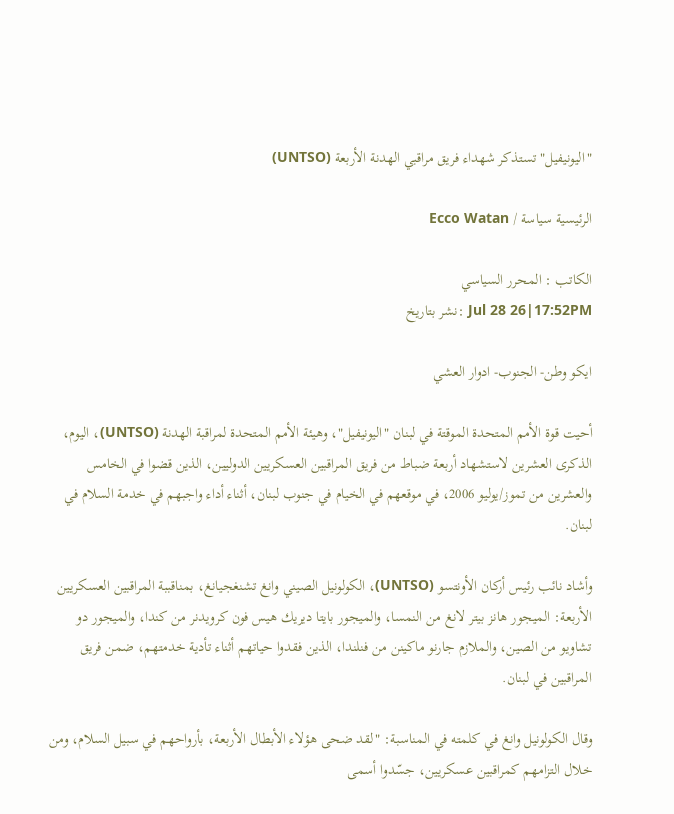"اليونيفيل" تستذكر شهداء فريق مراقبي الهدنة الأربعة (UNTSO)

الرئيسية سياسة / Ecco Watan

الكاتب : المحرر السياسي
Jul 28 26|17:52PM :نشر بتاريخ

ايكو وطن- الجنوب- ادوار العشي

أحيت قوة الأمم المتحدة الموقتة في لبنان "اليونيفيل"، وهيئة الأمم المتحدة لمراقبة الهدنة (UNTSO)، اليوم، الذكرى العشرين لاستشهاد أربعة ضباط من فريق المراقبين العسكريين الدوليين، الذين قضوا في الخامس والعشرين من تموز/يوليو 2006، في موقعهم في الخيام في جنوب لبنان، أثناء أداء واجبهم في خدمة السلام في لبنان.

وأشاد نائب رئيس أركان الأونتسو (UNTSO)، الكولونيل الصيني وانغ تشنغجيانغ، بمناقببة المراقبين العسكريين الأربعة: الميجور هانز بيتر لانغ من النمسا، والميجور بايتا ديريك هيس فون كرويدنر من كندا، والميجور دو تشاويو من الصين، والملازم جارنو ماكينن من فنلندا، الذين فقدوا حياتهم أثناء تأدية خدمتهم، ضمن فريق المراقبين في لبنان.

وقال الكولونيل وانغ في كلمته في المناسبة: "لقد ضحى هؤلاء الأبطال الأربعة، بأرواحهم في سبيل السلام، ومن خلال التزامهم كمراقبين عسكريين، جسّدوا أسمى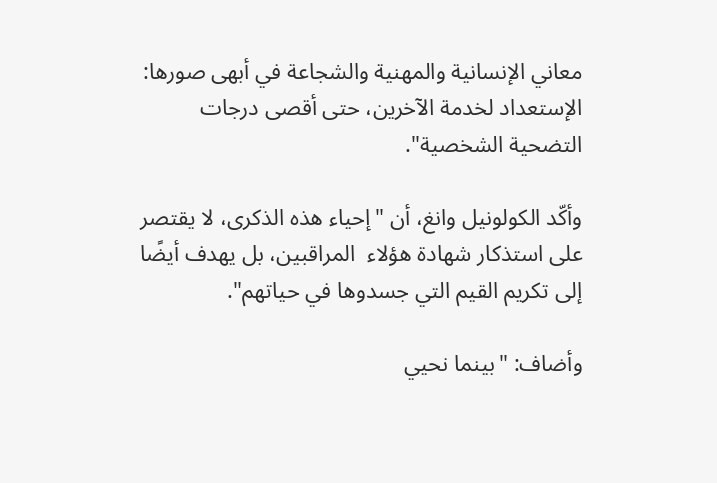معاني الإنسانية والمهنية والشجاعة في أبهى صورها: الإستعداد لخدمة الآخرين، حتى أقصى درجات التضحية الشخصية".

وأكّد الكولونيل وانغ، أن "إحياء هذه الذكرى، لا يقتصر على استذكار شهادة هؤلاء  المراقبين، بل يهدف أيضًا إلى تكريم القيم التي جسدوها في حياتهم".

وأضاف: "بينما نحيي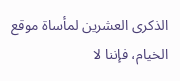الذكرى العشرين لمأساة موقع الخيام، فإننا لا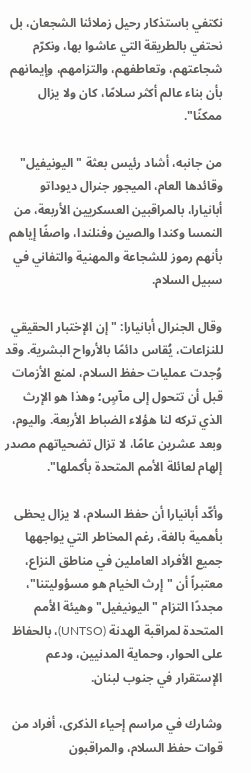نكتفي باستذكار رحيل زملائنا الشجعان، بل نحتفي بالطريقة التي عاشوا بها، ونكرّم شجاعتهم، وتعاطفهم، والتزامهم، وإيمانهم بأن بناء عالم أكثر سلامًا، كان ولا يزال ممكنًا".

من جانبه، أشاد رئيس بعثة "اليونيفيل" وقائدها العام، الميجور جنرال ديوداتو أبانيارا، بالمراقبين العسكريين الأربعة، من النمسا وكندا والصين وفنلندا، واصفًا إياهم بأنهم رموز للشجاعة والمهنية والتفاني في سبيل السلام.

وقال الجنرال أبانيارا: "إن الإختبار الحقيقي للنزاعات، يُقاس دائمًا بالأرواح البشرية. وقد وُجدت عمليات حفظ السلام، لمنع الأزمات قبل أن تتحول إلى مآسٍ؛ وهذا هو الإرث الذي تركه لنا هؤلاء الضباط الأربعة. واليوم، وبعد عشرين عامًا، لا تزال تضحياتهم مصدر إلهام لعائلة الأمم المتحدة بأكملها".

وأكّد أبانيارا أن حفظ السلام، لا يزال يحظى بأهمية بالغة، رغم المخاطر التي يواجهها جميع الأفراد العاملين في مناطق النزاع، معتبراً أن "إرث الخيام هو مسؤوليتنا"، مجددًا التزام "اليونيفيل" وهيئة الأمم المتحدة لمراقبة الهدنة (UNTSO)، بالحفاظ على الحوار، وحماية المدنيين، ودعم الإستقرار في جنوب لبنان.

وشارك في مراسم إحياء الذكرى، أفراد من قوات حفظ السلام، والمراقبون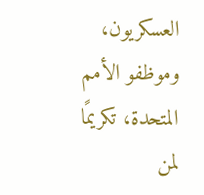العسكريون، وموظفو الأمم المتحدة، تكريمًا لمن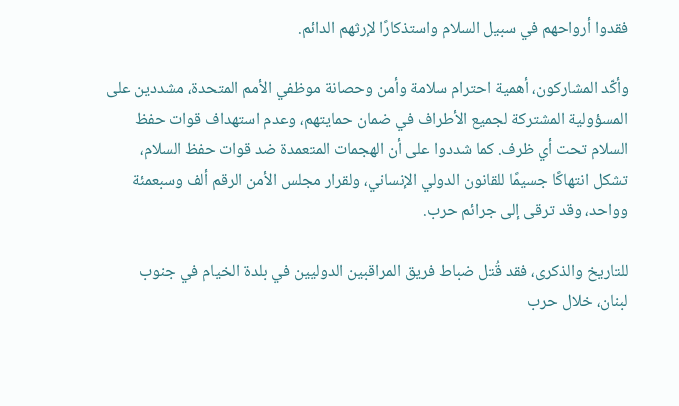فقدوا أرواحهم في سبيل السلام واستذكارًا لإرثهم الدائم.

وأكّد المشاركون، أهمية احترام سلامة وأمن وحصانة موظفي الأمم المتحدة، مشددين على المسؤولية المشتركة لجميع الأطراف في ضمان حمايتهم، وعدم استهداف قوات حفظ السلام تحت أي ظرف. كما شددوا على أن الهجمات المتعمدة ضد قوات حفظ السلام، تشكل انتهاكًا جسيمًا للقانون الدولي الإنساني، ولقرار مجلس الأمن الرقم ألف وسبعمئة وواحد، وقد ترقى إلى جرائم حرب.

للتاريخ والذكرى، فقد قُتل ضباط فريق المراقبين الدوليين في بلدة الخيام في جنوب لبنان، خلال حرب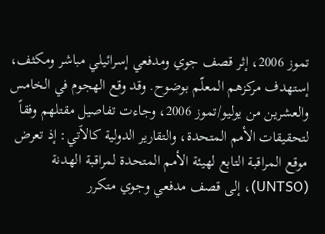تموز 2006، إثر قصف جوي ومدفعي إسرائيلي مباشر ومكثف، إستهدف مركزهم المعلّم بوضوح. وقد وقع الهجوم في الخامس والعشرين من يوليو/تموز 2006، وجاءت تفاصيل مقتلهم وفقاً لتحقيقات الأمم المتحدة، والتقارير الدولية كالٱتي: إذ تعرض موقع المراقبة التابع لهيئة الأمم المتحدة لمراقبة الهدنة (UNTSO)، إلى قصف مدفعي وجوي متكرر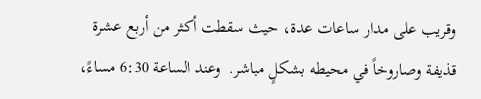وقريب على مدار ساعات عدة، حيث سقطت أكثر من أربع عشرة قذيفة وصاروخاً في محيطه بشكلٍ مباشر.  وعند الساعة 6:30 مساءً،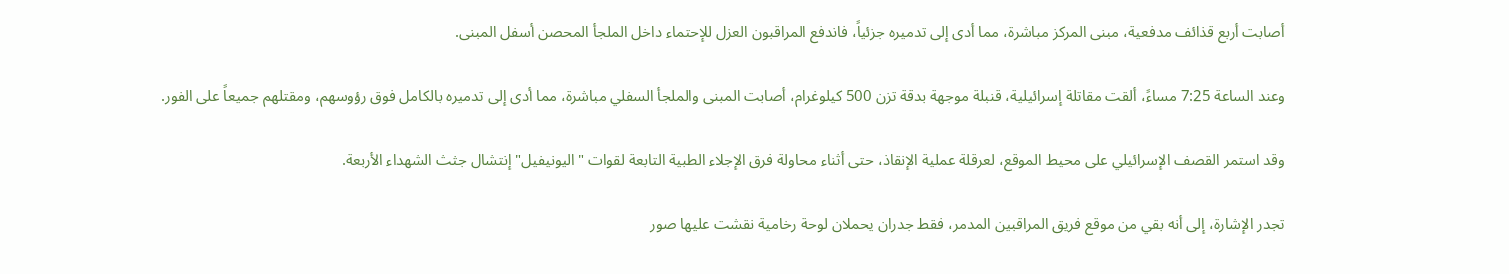أصابت أربع قذائف مدفعية، مبنى المركز مباشرة، مما أدى إلى تدميره جزئياً، فاندفع المراقبون العزل للإحتماء داخل الملجأ المحصن أسفل المبنى.

وعند الساعة 7:25 مساءً، ألقت مقاتلة إسرائيلية، قنبلة موجهة بدقة تزن 500 كيلوغرام، أصابت المبنى والملجأ السفلي مباشرة، مما أدى إلى تدميره بالكامل فوق رؤوسهم، ومقتلهم جميعاً على الفور.

وقد استمر القصف الإسرائيلي على محيط الموقع، لعرقلة عملية الإنقاذ، حتى أثناء محاولة فرق الإجلاء الطبية التابعة لقوات "اليونيفيل" إنتشال جثث الشهداء الأربعة.

تجدر الإشارة، إلى أنه بقي من موقع فريق المراقبين المدمر، فقط جدران يحملان لوحة رخامية نقشت عليها صور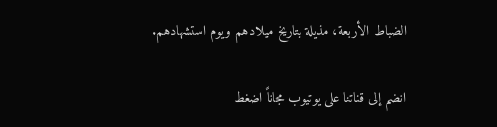الضباط الأربعة، مذيلة بتاريخ ميلادهم ويوم استشهادهم.

انضم إلى قناتنا على يوتيوب مجاناً اضغط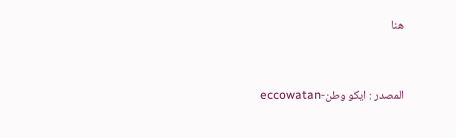هنا


المصدر : ايكو وطن-eccowatan